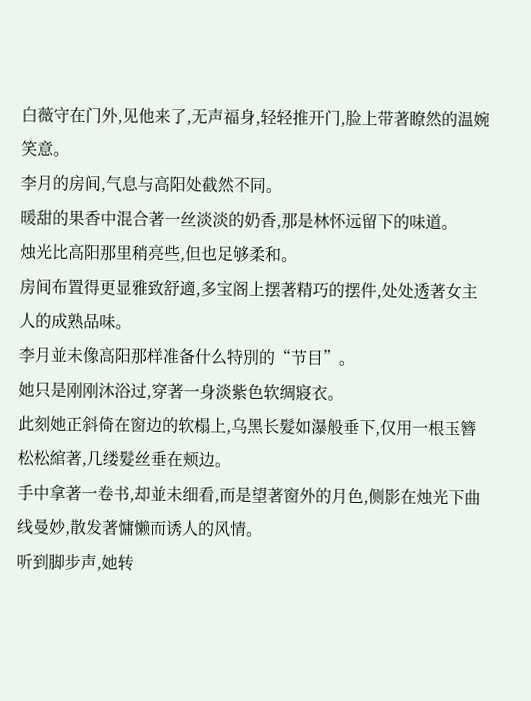白薇守在门外,见他来了,无声福身,轻轻推开门,脸上带著瞭然的温婉笑意。
李月的房间,气息与高阳处截然不同。
暖甜的果香中混合著一丝淡淡的奶香,那是林怀远留下的味道。
烛光比高阳那里稍亮些,但也足够柔和。
房间布置得更显雅致舒適,多宝阁上摆著精巧的摆件,处处透著女主人的成熟品味。
李月並未像高阳那样准备什么特別的“节目”。
她只是刚刚沐浴过,穿著一身淡紫色软绸寢衣。
此刻她正斜倚在窗边的软榻上,乌黑长髮如瀑般垂下,仅用一根玉簪松松綰著,几缕髮丝垂在颊边。
手中拿著一卷书,却並未细看,而是望著窗外的月色,侧影在烛光下曲线曼妙,散发著慵懒而诱人的风情。
听到脚步声,她转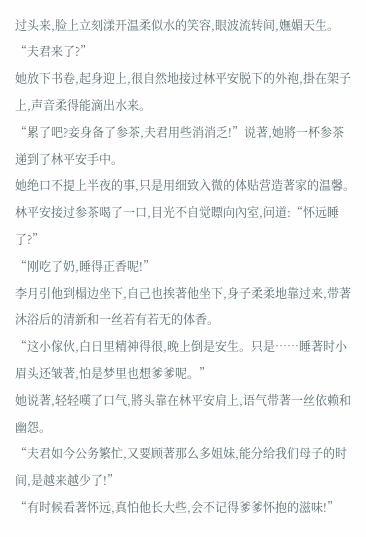过头来,脸上立刻漾开温柔似水的笑容,眼波流转间,嫵媚天生。
“夫君来了?”
她放下书卷,起身迎上,很自然地接过林平安脱下的外袍,掛在架子上,声音柔得能滴出水来。
“累了吧?妾身备了参茶,夫君用些消消乏!”说著,她將一杯参茶递到了林平安手中。
她绝口不提上半夜的事,只是用细致入微的体贴营造著家的温馨。
林平安接过参茶喝了一口,目光不自觉瞟向內室,问道:“怀远睡了?”
“刚吃了奶,睡得正香呢!”
李月引他到榻边坐下,自己也挨著他坐下,身子柔柔地靠过来,带著沐浴后的清新和一丝若有若无的体香。
“这小傢伙,白日里精神得很,晚上倒是安生。只是……睡著时小眉头还皱著,怕是梦里也想爹爹呢。”
她说著,轻轻嘆了口气,將头靠在林平安肩上,语气带著一丝依赖和幽怨。
“夫君如今公务繁忙,又要顾著那么多姐妹,能分给我们母子的时间,是越来越少了!”
“有时候看著怀远,真怕他长大些,会不记得爹爹怀抱的滋味!”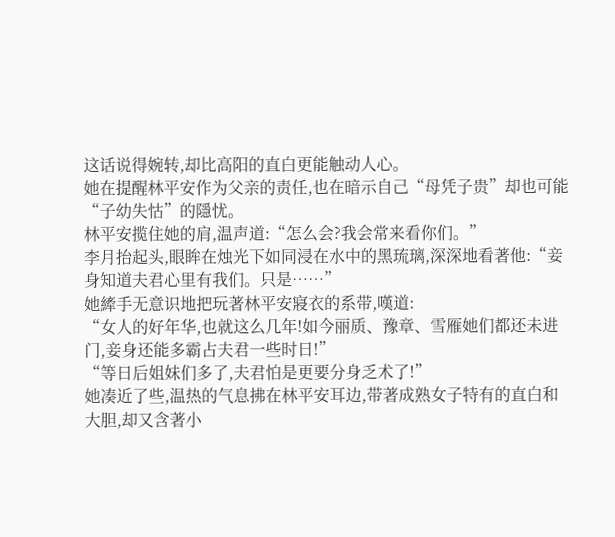这话说得婉转,却比高阳的直白更能触动人心。
她在提醒林平安作为父亲的责任,也在暗示自己“母凭子贵”却也可能“子幼失怙”的隱忧。
林平安揽住她的肩,温声道:“怎么会?我会常来看你们。”
李月抬起头,眼眸在烛光下如同浸在水中的黑琉璃,深深地看著他:“妾身知道夫君心里有我们。只是……”
她縴手无意识地把玩著林平安寢衣的系带,嘆道:
“女人的好年华,也就这么几年!如今丽质、豫章、雪雁她们都还未进门,妾身还能多霸占夫君一些时日!”
“等日后姐妹们多了,夫君怕是更要分身乏术了!”
她凑近了些,温热的气息拂在林平安耳边,带著成熟女子特有的直白和大胆,却又含著小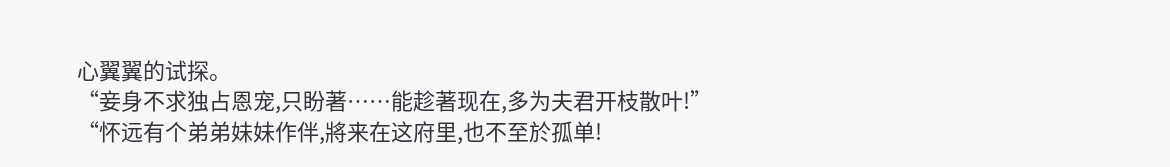心翼翼的试探。
“妾身不求独占恩宠,只盼著……能趁著现在,多为夫君开枝散叶!”
“怀远有个弟弟妹妹作伴,將来在这府里,也不至於孤单!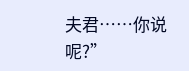夫君……你说呢?”